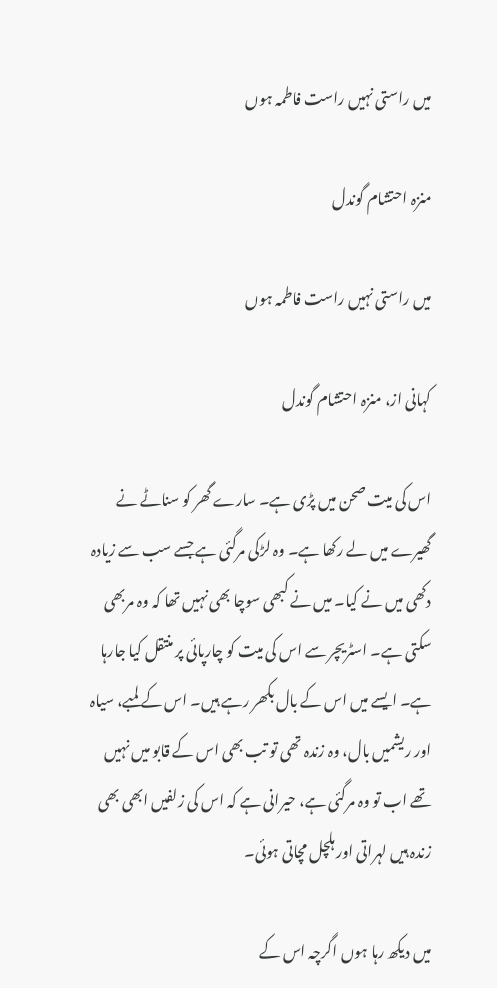میں راستی نہیں راست فاطمہ ہوں

منزہ احتشام گوندل

میں راستی نہیں راست فاطمہ ہوں

کہانی از، منزہ احتشام گوندل

اس کی میت صحن میں پڑی ہے۔ سارے گھر کو سناٹے نے گھیرے میں لے رکھا ہے۔ وہ لڑکی مرگئی ہے جسے سب سے زیادہ دکھی میں نے کیا۔ میں نے کبھی سوچا بھی نہیں تھا کہ وہ مربھی سکتی ہے۔ اسٹریچر سے اس کی میت کو چارپائی پر منتقل کیا جارہا ہے۔ ایسے میں اس کے بال بکھر رہے ہیں۔ اس کے لمبے، سیاہ اور ریشمیں بال، وہ زندہ تھی تو تب بھی اس کے قابو میں نہیں تھے اب تو وہ مرگئی ہے، حیرانی ہے کہ اس کی زلفیں ابھی بھی زندہ ہیں لہراتی اور ہلچل مچاتی ہوئی۔

میں دیکھ رہا ہوں اگرچہ اس کے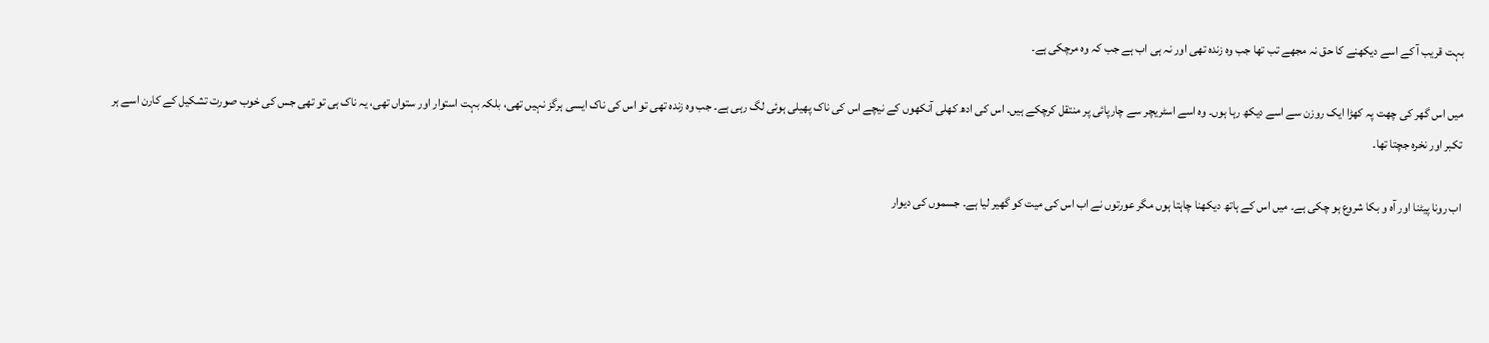بہت قریب آ کے اسے دیکھنے کا حق نہ مجھے تب تھا جب وہ زندہ تھی اور نہ ہی اب ہے جب کہ وہ مرچکی ہے۔

میں اس گھر کی چھت پہ کھڑا ایک روزن سے اسے دیکھ رہا ہوں۔ وہ اسے اسٹریچر سے چارپائی پر منتقل کرچکے ہیں۔ اس کی ادھ کھلی آنکھوں کے نیچے اس کی ناک پھیلی ہوئی لگ رہی ہے۔ جب وہ زندہ تھی تو اس کی ناک ایسی ہرگز نہیں تھی، بلکہ بہت استوار اور ستواں تھی، یہ ناک ہی تو تھی جس کی خوب صورت تشکیل کے کارن اسے ہر تکبر اور نخرہ جچتا تھا۔

اب رونا پیٹنا اور آہ و بکا شروع ہو چکی ہے۔ میں اس کے ہاتھ دیکھنا چاہتا ہوں مگر عورتوں نے اب اس کی میت کو گھیر لیا ہے۔ جسموں کی دیوار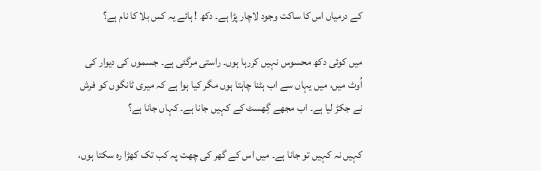کے درمیاں اس کا ساکت وجود لاچار پڑا ہے۔ دکھ ! ہائے یہ کس بلا کا نام ہے؟

میں کوئی دکھ محسوس نہیں کررہا ہوں۔ راستی مرگئی ہے۔ جسموں کی دیوار کی اُوٹ میں، میں یہاں سے اب ہٹنا چاہتا ہوں مگر کیا ہوا ہے کہ میری ٹانگوں کو فرش نے جکڑ لیا ہے۔ اب مجھے گِھسٹ کے کہیں جانا ہے۔ کہاں جانا ہے؟

کہیں نہ کہیں تو جانا ہے۔ میں اس کے گھر کی چھت پہ کب تک کھڑا رہ سکتا ہوں،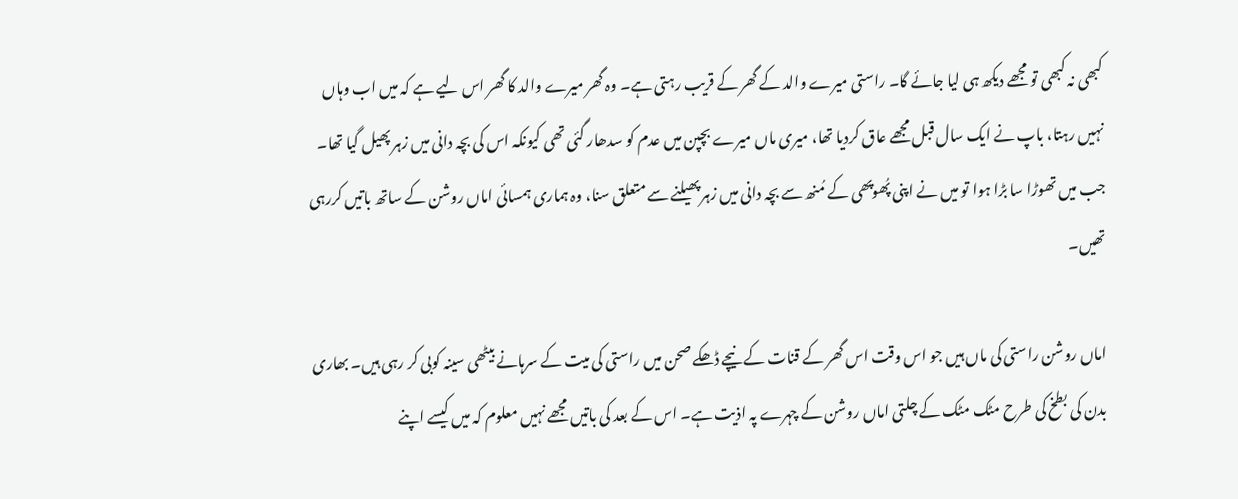کبھی نہ کبھی تو مجھے دیکھ ہی لیا جائے گا۔ راستی میرے والد کے گھر کے قریب رہتی ہے۔ وہ گھر میرے والد کا گھر اس لیے ہے کہ میں اب وہاں نہیں رہتا، باپ نے ایک سال قبل مجھے عاق کردیا تھا، میری ماں میرے بچپن میں عدم کو سدھار گئی تھی کیونکہ اس کی بچہ دانی میں زہر پھیل گیا تھا۔ جب میں تھوڑا سا بڑا ہوا تو میں نے اپنی پُھوپھی کے مُنھ سے بچہ دانی میں زہر پھیلنے سے متعلق سنا، وہ ہماری ہمسائی اماں روشن کے ساتھ باتیں کررہی تھیں۔

اماں روشن راستی کی ماں ہیں جو اس وقت اس گھر کے قنات کے نیچے ڈھکے صحن میں راستی کی میت کے سرہانے بیٹھی سینہ کوبی کر رہی ہیں۔ بھاری بدن کی بطخ کی طرح مٹک مٹک کے چلتی اماں روشن کے چہرے پہ اذیت ہے۔ اس کے بعد کی باتیں مجھے نہیں معلوم کہ میں کیسے اپنے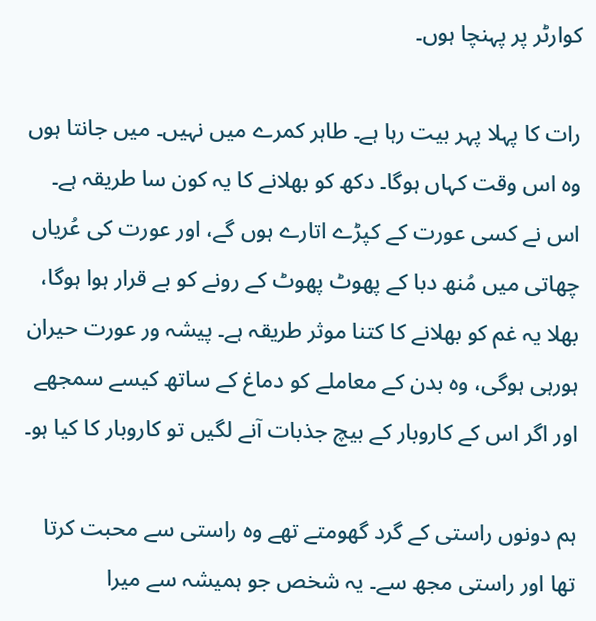کوارٹر پر پہنچا ہوں۔

رات کا پہلا پہر بیت رہا ہے۔ طاہر کمرے میں نہیں۔ میں جانتا ہوں وہ اس وقت کہاں ہوگا۔ دکھ کو بھلانے کا یہ کون سا طریقہ ہے۔ اس نے کسی عورت کے کپڑے اتارے ہوں گے، اور عورت کی عُریاں چھاتی میں مُنھ دبا کے پھوٹ پھوٹ کے رونے کو بے قرار ہوا ہوگا، بھلا یہ غم کو بھلانے کا کتنا موثر طریقہ ہے۔ پیشہ ور عورت حیران ہورہی ہوگی، وہ بدن کے معاملے کو دماغ کے ساتھ کیسے سمجھے اور اگر اس کے کاروبار کے بیچ جذبات آنے لگیں تو کاروبار کا کیا ہو۔

ہم دونوں راستی کے گرد گھومتے تھے وہ راستی سے محبت کرتا تھا اور راستی مجھ سے۔ یہ شخص جو ہمیشہ سے میرا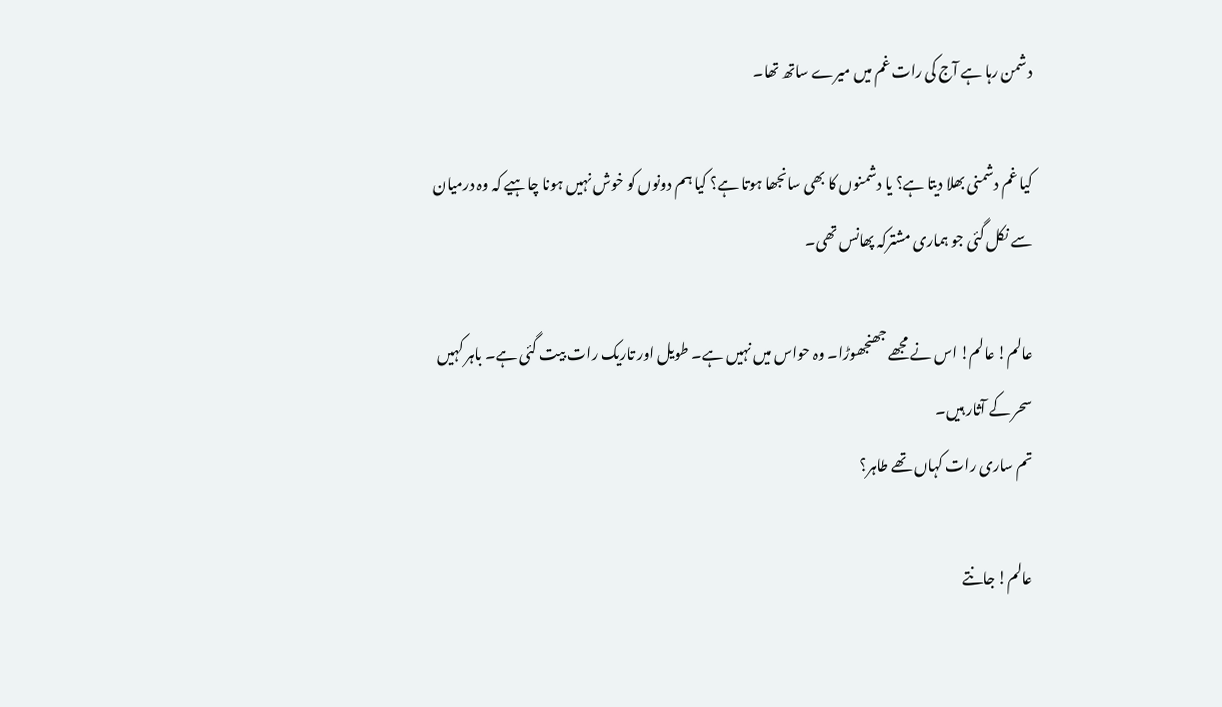دشمن رہا ہے آج کی رات غم میں میرے ساتھ تھا۔

کیا غم دشمنی بھلا دیتا ہے؟ یا دشمنوں کا بھی سانجھا ہوتا ہے؟ کیا ہم دونوں کو خوش نہیں ہونا چاہیے کہ وہ درمیان سے نکل گئی جو ہماری مشترکہ پھانس تھی۔

عالم! عالم! اس نے مجھے جھنجھوڑا۔ وہ حواس میں نہیں ہے۔ طویل اور تاریک رات بیت گئی ہے۔ باہر کہیں سحر کے آثار ہیں۔
تم ساری رات کہاں تھے طاہر؟

عالم! جانتے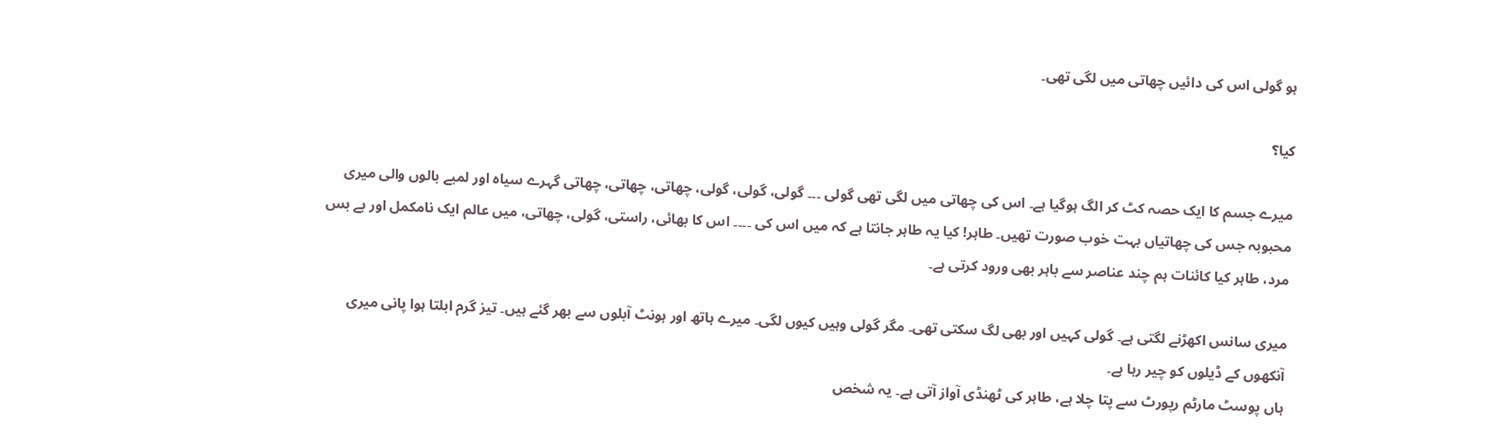ہو گولی اس کی دائیں چھاتی میں لگی تھی۔

کیا؟

میرے جسم کا ایک حصہ کٹ کر الگ ہوگیا ہے۔ اس کی چھاتی میں لگی تھی گولی ۔۔۔ گولی، گولی، گولی، چھاتی، چھاتی، چھاتی گہرے سیاہ اور لمبے بالوں والی میری محبوبہ جس کی چھاتیاں بہت خوب صورت تھیں۔ طاہر! کیا یہ طاہر جانتا ہے کہ میں اس کی ۔۔۔۔ اس کا بھائی، راستی، گولی، چھاتی، میں عالم ایک نامکمل اور بے بس مرد، طاہر کیا کائنات ہم چند عناصر سے باہر بھی ورود کرتی ہے۔

میری سانس اکھڑنے لگتی ہے۔ گولی کہیں اور بھی لگ سکتی تھی۔ مگر گولی وہیں کیوں لگی۔ میرے ہاتھ اور ہونٹ آبلوں سے بھر گئے ہیں۔ تیز گرم ابلتا ہوا پانی میری آنکھوں کے ڈیلوں کو چیر رہا ہے۔
ہاں پوسٹ مارٹم رپورٹ سے پتا چلا ہے، طاہر کی ٹھنڈی آواز آتی ہے۔ یہ شخص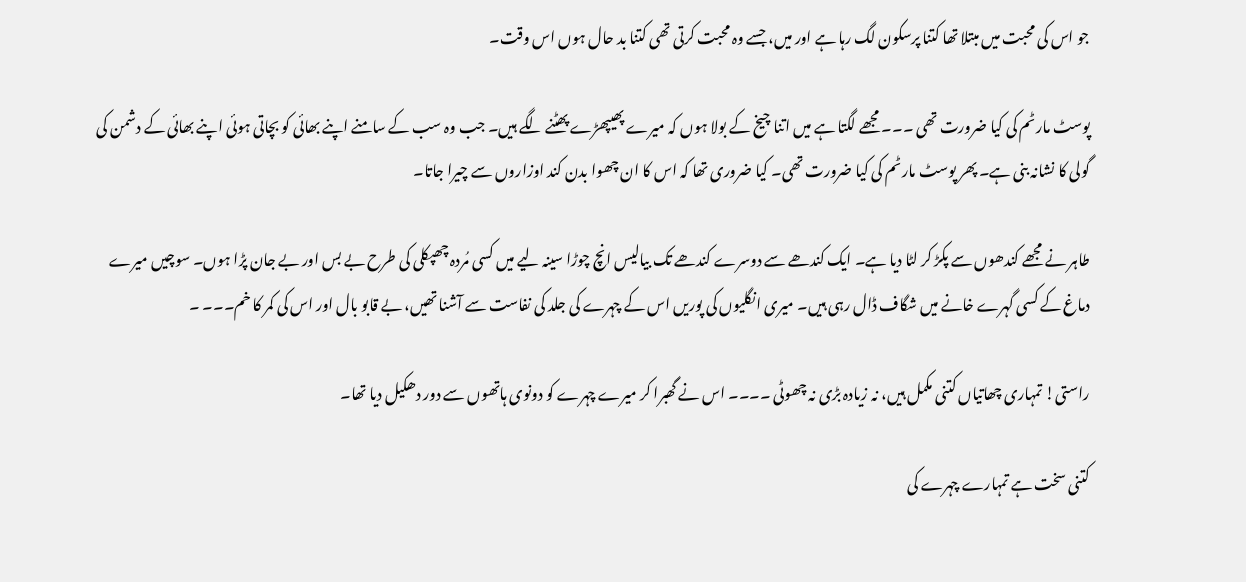جو اس کی محبت میں مبتلا تھا کتنا پرسکون لگ رہا ہے اور میں، جسے وہ محبت کرتی تھی کتنا بد حال ہوں اس وقت۔

پوسٹ مارٹم کی کیا ضرورت تھی ۔۔۔ مجھے لگتا ہے میں اتنا چیخ کے بولا ہوں کہ میرے پھیپھڑے پھٹنے لگے ہیں۔ جب وہ سب کے سامنے اپنے بھائی کو بچاتی ہوئی اپنے بھائی کے دشمن کی گولی کا نشانہ بنی ہے۔ پھر پوسٹ مارٹم کی کیا ضرورت تھی۔ کیا ضروری تھا کہ اس کا ان چھوا بدن کند اوزاروں سے چیرا جاتا۔

طاہر نے مجھے کندھوں سے پکڑ کر لٹا دیا ہے۔ ایک کندھے سے دوسرے کندھے تک بیالیس انچ چوڑا سینہ لیے میں کسی مُردہ چھپکلی کی طرح بے بس اور بے جان پڑا ہوں۔ سوچیں میرے دماغ کے کسی گہرے خانے میں شگاف ڈال رہی ہیں۔ میری انگلیوں کی پوریں اس کے چہرے کی جلد کی نفاست سے آشنا تھیں، بے قابو بال اور اس کی کمر کا خم۔۔۔ ۔

راستی! تمہاری چھاتیاں کتنی مکمل ہیں، نہ زیادہ بڑی نہ چھوٹی ۔۔۔۔ اس نے گھبرا کر میرے چہرے کو دونوی ہاتھوں سے دور دھکیل دیا تھا۔

کتنی سخت ہے تمہارے چہرے کی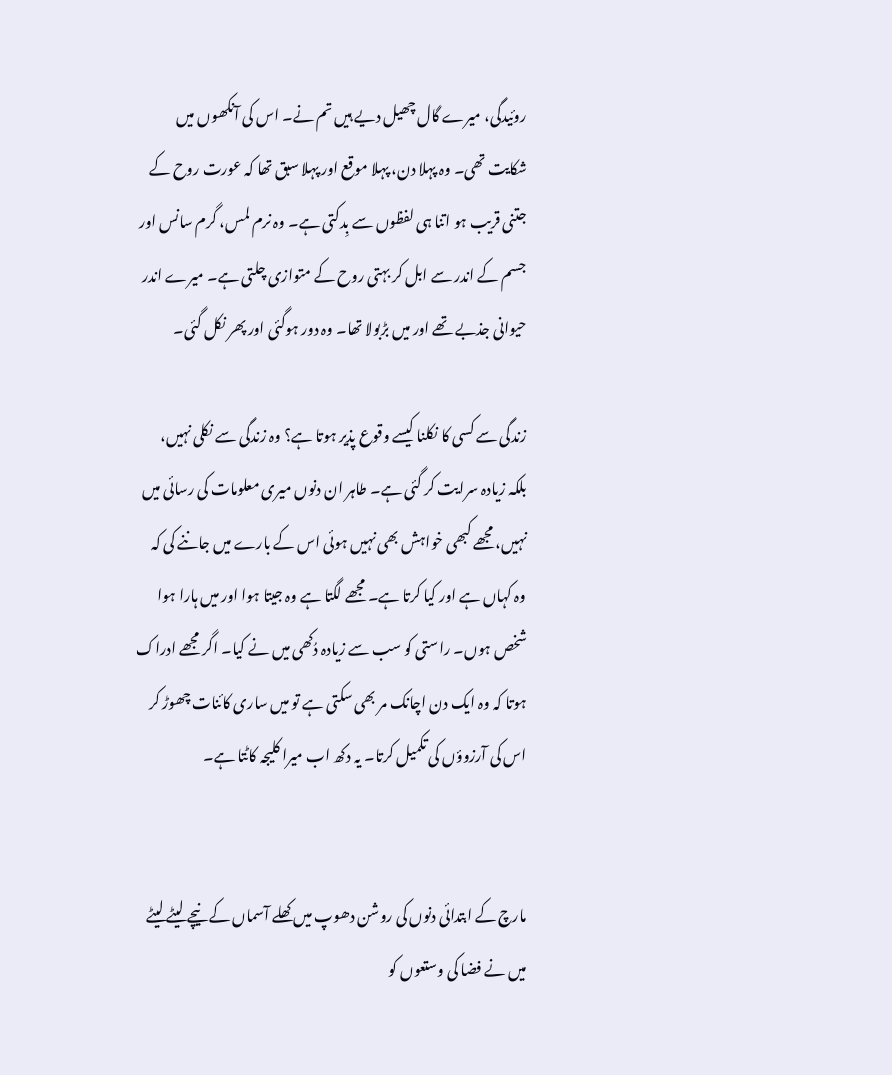روئیدگی، میرے گال چھیل دیے ہیں تم نے۔ اس کی آنکھوں میں شکایت تھی۔ وہ پہلا دن، پہلا موقع اور پہلا سبق تھا کہ عورت روح کے جتنی قریب ہو اتنا ہی لفظوں سے بِدکتی ہے۔ وہ نرم لمس، گرم سانس اور جسم کے اندر سے ابل کر بہتی روح کے متوازی چلتی ہے۔ میرے اندر حیوانی جذبے تھے اور میں بڑبولا تھا۔ وہ دور ہوگئی اور پھر نکل گئی۔

زندگی سے کسی کا نکلنا کیسے وقوع پذیر ہوتا ہے؟ وہ زندگی سے نکلی نہیں، بلکہ زیادہ سرایت کر گئی ہے۔ طاہر ان دنوں میری معلومات کی رسائی میں نہیں، مجھے کبھی خواہش بھی نہیں ہوئی اس کے بارے میں جاننے کی کہ وہ کہاں ہے اور کیا کرتا ہے۔ مجھے لگتا ہے وہ جیتا ہوا اور میں ہارا ہوا شخص ہوں۔ راستی کو سب سے زیادہ دُکھی میں نے کیا۔ اگر مجھے ادراک ہوتا کہ وہ ایک دن اچانک مر بھی سکتی ہے تو میں ساری کائنات چھوڑ کر اس کی آرزوؤں کی تکمیل کرتا۔ یہ دکھ اب میرا کلیجہ کاٹتا ہے۔


مارچ کے ابتدائی دنوں کی روشن دھوپ میں کھلے آسماں کے نیچے لیٹے لیٹے میں نے فضا کی وستعوں کو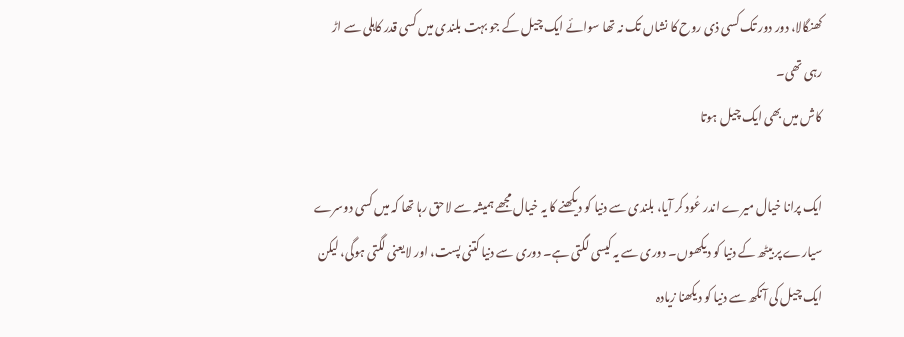کھنگالا، دور دور تک کسی ذی روح کا نشاں تک نہ تھا سوائے ایک چیل کے جو بہت بلندی میں کسی قدر کاہلی سے اڑ رہی تھی۔
کاش میں بھی ایک چیل ہوتا

ایک پرانا خیال میرے اندر عُود کر آیا، بلندی سے دنیا کو دیکھنے کا یہ خیال مجھے ہمیشہ سے لاحق رہا تھا کہ میں کسی دوسرے سیارے پر بیٹھ کے دنیا کو دیکھوں۔ دوری سے یہ کیسی لگتی ہے۔ دوری سے دنیا کتنی پست، اور لایعنی لگتی ہوگی، لیکن ایک چیل کی آنکھ سے دنیا کو دیکھنا زیادہ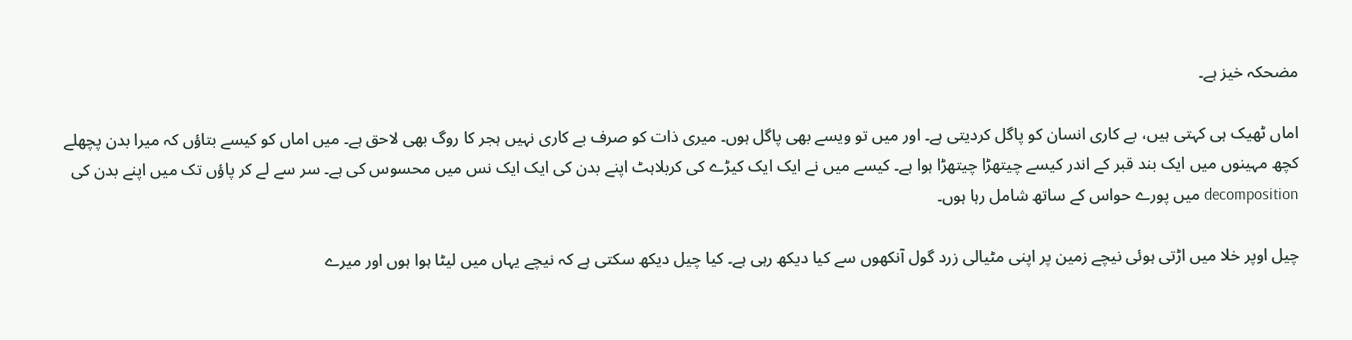مضحکہ خیز ہے۔

اماں ٹھیک ہی کہتی ہیں، بے کاری انسان کو پاگل کردیتی ہے۔ اور میں تو ویسے بھی پاگل ہوں۔ میری ذات کو صرف بے کاری نہیں ہجر کا روگ بھی لاحق ہے۔ میں اماں کو کیسے بتاؤں کہ میرا بدن پچھلے کچھ مہینوں میں ایک بند قبر کے اندر کیسے چیتھڑا چیتھڑا ہوا ہے۔ کیسے میں نے ایک ایک کیڑے کی کربلاہٹ اپنے بدن کی ایک ایک نس میں محسوس کی ہے۔ سر سے لے کر پاؤں تک میں اپنے بدن کی decomposition میں پورے حواس کے ساتھ شامل رہا ہوں۔

چیل اوپر خلا میں اڑتی ہوئی نیچے زمین پر اپنی مٹیالی زرد گول آنکھوں سے کیا دیکھ رہی ہے۔ کیا چیل دیکھ سکتی ہے کہ نیچے یہاں میں لیٹا ہوا ہوں اور میرے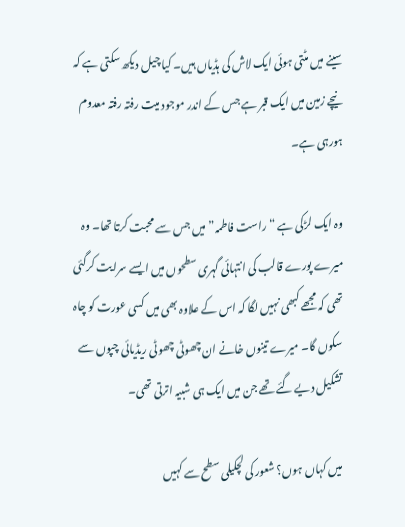سینے میں مٹتی ہوئی ایک لاش کی ہڈیاں ہیں۔ کیا چیل دیکھ سکتی ہے کہ نیچے زمین میں ایک قبر ہے جس کے اندر موجود میت رفتہ رفتہ معدوم ہورہی ہے۔

وہ ایک لڑکی ہے “راست فاطمہ” میں جس سے محبت کرتا تھا۔ وہ میرے پورے قالب کی انتہائی گہری سطحوں میں ایسے سرایت کرگئی تھی کہ مجھے کبھی نہیں لگا کہ اس کے علاوہ بھی میں کسی عورت کو چاہ سکوں گا۔ میرے تینوں خانے ان چھوٹی چھوٹی ریڈیائی چپوں سے تشکیل دیے گئے تھے جن میں ایک ہی شبیہ اترتی تھی۔

میں کہاں ہوں؟ شعور کی لچکیلی سطح سے کہیں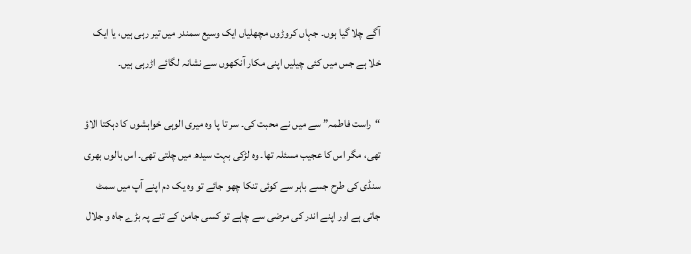آگے چلا گیا ہوں۔ جہاں کروڑوں مچھلیاں ایک وسیع سمندر میں تیر رہی ہیں، یا ایک خلا ہے جس میں کئی چیلیں اپنی مکار آنکھوں سے نشانہ لگائے اڑرہی ہیں۔

“راست فاطمہ” سے میں نے محبت کی۔ سر تا پا وہ میری الوہی خواہشوں کا دہکتا الاؤ تھی، مگر اس کا عجیب مسئلہ تھا۔ وہ لڑکی بہت سیدھ میں چلتی تھی۔ اس بالوں بھری سنڈی کی طرح جسے باہر سے کوئی تنکا چھو جائے تو وہ یک دم اپنے آپ میں سمٹ جاتی ہے اور اپنے اندر کی مرضی سے چاہے تو کسی جامن کے تنے پہ بڑے جاہ و جلال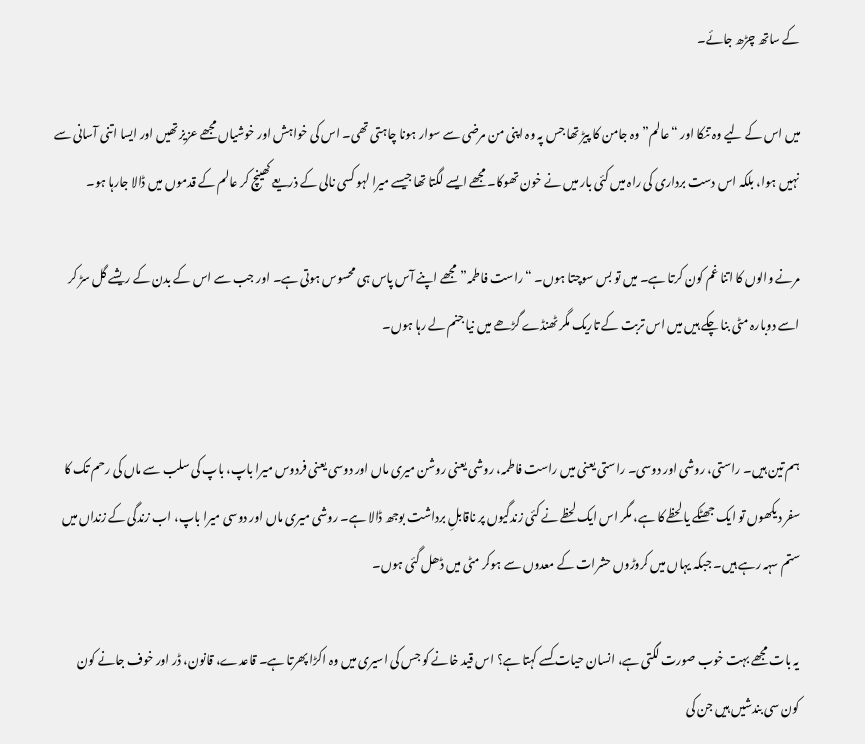کے ساتھ چڑھ جائے۔

میں اس کے لیے وہ تنکا اور “عالم” وہ جامن کا پیڑ تھا جس پہ وہ اپنی من مرضی سے سوار ہونا چاہتی تھی۔ اس کی خواہش اور خوشیاں مجھے عزیز تھیں اور ایسا اتنی آسانی سے نہیں ہوا، بلکہ اس دست برداری کی راہ میں کئی بار میں نے خون تھوکا۔ مجھے ایسے لگتا تھا جیسے میرا لہو کسی نالی کے ذریعے کھینچ کر عالم کے قدموں میں ڈالا جارہا ہو۔

مرنے والوں کا اتنا غم کون کرتا ہے۔ میں تو بس سوچتا ہوں۔ “راست فاطمہ” مجھے اپنے آس پاس ہی محسوس ہوتی ہے۔ اور جب سے اس کے بدن کے ریشے گل سڑ کر اسے دوبارہ مٹی بنا چکے ہیں میں اس تربت کے تاریک مگر ٹھنڈے گڑھے میں نیا جنم لے رہا ہوں۔


ہم تین ہیں۔ راستی، روشی اور دوسی۔ راستی یعنی میں راست فاطمہ، روشی یعنی روشن میری ماں اور دوسی یعنی فردوس میرا باپ، باپ کی سلب سے ماں کی رحم تک کا سفر دیکھوں تو ایک جھٹکے یا لحظے کا ہے، مگر اس ایک لحظے نے کئی زندگیوں پر ناقابلِ برداشت بوجھ ڈالا ہے۔ روشی میری ماں اور دوسی میرا باپ، اب زندگی کے زنداں میں ستم سہہ رہے ہیں۔ جبکہ یہاں میں کروڑوں حشرات کے معدوں سے ہوکر مٹی میں ڈھل گئی ہوں۔

یہ بات مجھے بہت خوب صورت لگتی ہے، انسان حیات کسے کہتا ہے؟ اس قید خانے کو جس کی اسیری میں وہ اکڑا پھرتا ہے۔ قاعدے، قانون، ڈر اور خوف جانے کون کون سی بندشیں ہیں جن کی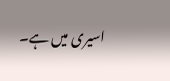اسیری میں ہے۔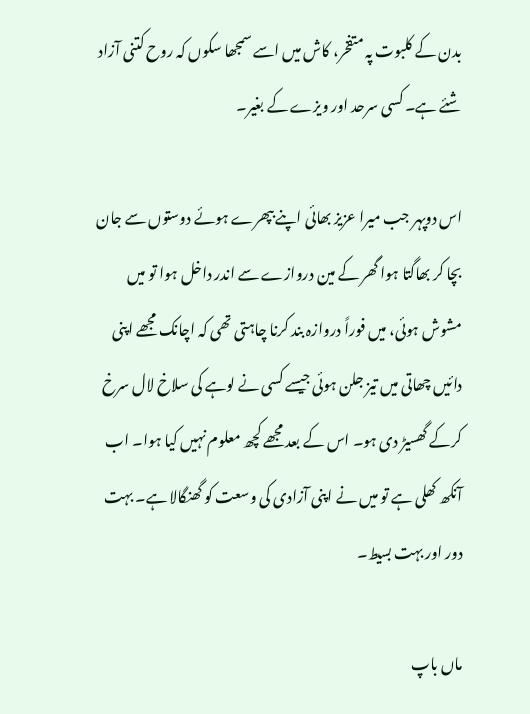بدن کے کلبوت پہ متفخر، کاش میں اسے سمجھا سکوں کہ روح کتنی آزاد شئے ہے۔ کسی سرحد اور ویزے کے بغیر۔

اس دوپہر جب میرا عزیز بھائی اپنے بپھرے ہوئے دوستوں سے جان بچا کر بھاگتا ہوا گھر کے مین دروازے سے اندر داخل ہوا تو میں مشوش ہوئی، میں فوراً دروازہ بند کرنا چاہتی تھی کہ اچانک مجھے اپنی دائیں چھاتی میں تیز جلن ہوئی جیسے کسی نے لوہے کی سلاخ لال سرخ کرکے گھسیڑ دی ہو۔ اس کے بعد مجھے کچھ معلوم نہیں کیا ہوا۔ اب آنکھ کھلی ہے تو میں نے اپنی آزادی کی وسعت کو گھنگالا ہے۔ بہت دور اور بہت بسیط۔

ماں باپ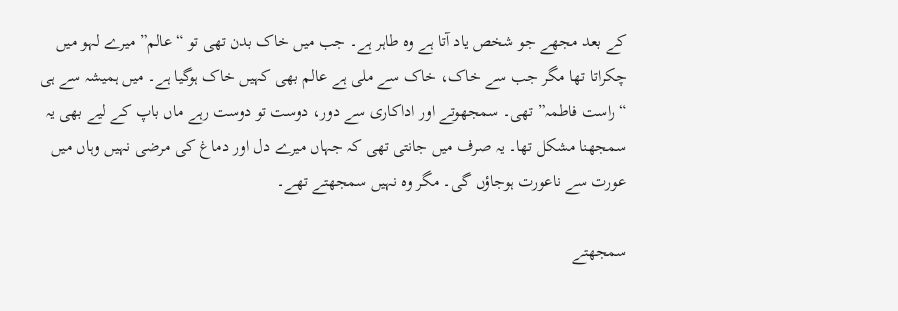کے بعد مجھے جو شخص یاد آتا ہے وہ طاہر ہے۔ جب میں خاک بدن تھی تو “عالم” میرے لہو میں چکراتا تھا مگر جب سے خاک، خاک سے ملی ہے عالم بھی کہیں خاک ہوگیا ہے۔ میں ہمیشہ سے ہی “راست فاطمہ” تھی۔ سمجھوتے اور اداکاری سے دور، دوست تو دوست رہے ماں باپ کے لیے بھی یہ سمجھنا مشکل تھا۔ یہ صرف میں جانتی تھی کہ جہاں میرے دل اور دماغ کی مرضی نہیں وہاں میں عورت سے ناعورت ہوجاؤں گی۔ مگر وہ نہیں سمجھتے تھے۔

سمجھتے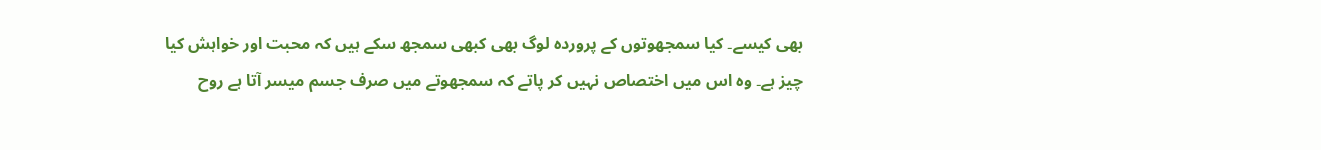بھی کیسے۔ کیا سمجھوتوں کے پروردہ لوگ بھی کبھی سمجھ سکے ہیں کہ محبت اور خواہش کیا چیز ہے۔ وہ اس میں اختصاص نہیں کر پاتے کہ سمجھوتے میں صرف جسم میسر آتا ہے روح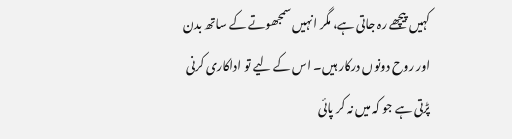کہیں پیچھے رہ جاتی ہے، مگر انہیں سمجھوتے کے ساتھ بدن اور روح دونوں درکار ہیں۔ اس کے لیے تو اداکاری کرنی پڑتی ہے جو کہ میں نہ کر پائی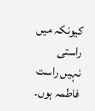کیونکہ میں راستی نہیں راست فاطمہ ہوں۔